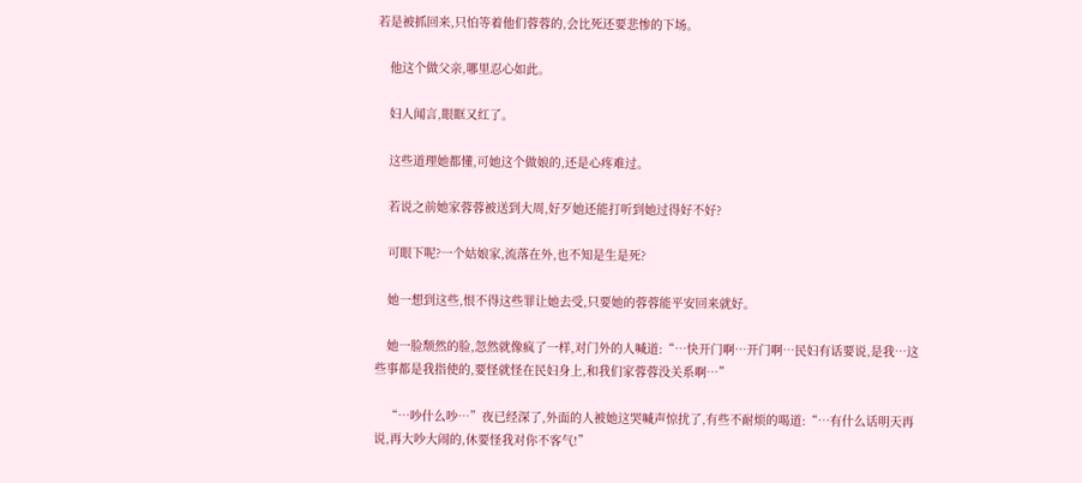若是被抓回来,只怕等着他们蓉蓉的,会比死还要悲惨的下场。

    他这个做父亲,哪里忍心如此。

    妇人闻言,眼眶又红了。

    这些道理她都懂,可她这个做娘的,还是心疼难过。

    若说之前她家蓉蓉被送到大周,好歹她还能打听到她过得好不好?

    可眼下呢?一个姑娘家,流落在外,也不知是生是死?

    她一想到这些,恨不得这些罪让她去受,只要她的蓉蓉能平安回来就好。

    她一脸颓然的脸,忽然就像疯了一样,对门外的人喊道:“…快开门啊…开门啊…民妇有话要说,是我…这些事都是我指使的,要怪就怪在民妇身上,和我们家蓉蓉没关系啊…”

    “…吵什么吵…”夜已经深了,外面的人被她这哭喊声惊扰了,有些不耐烦的喝道:“…有什么话明天再说,再大吵大闹的,休要怪我对你不客气!”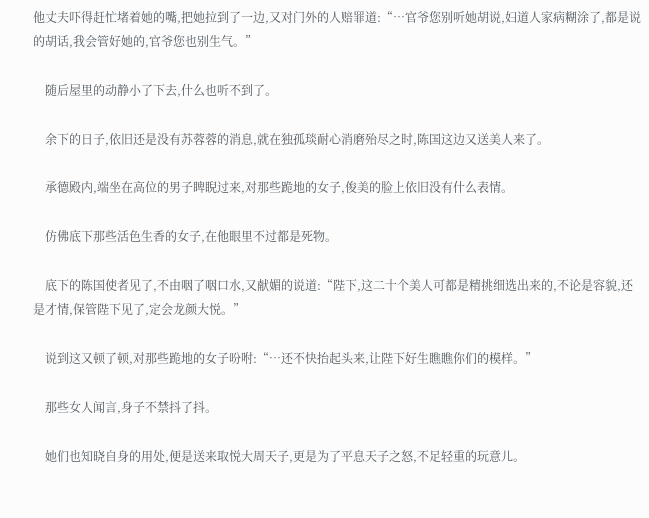他丈夫吓得赶忙堵着她的嘴,把她拉到了一边,又对门外的人赔罪道:“…官爷您别听她胡说,妇道人家病糊涂了,都是说的胡话,我会管好她的,官爷您也别生气。”

    随后屋里的动静小了下去,什么也听不到了。

    余下的日子,依旧还是没有苏蓉蓉的消息,就在独孤琰耐心消磨殆尽之时,陈国这边又送美人来了。

    承德殿内,端坐在高位的男子睥睨过来,对那些跪地的女子,俊美的脸上依旧没有什么表情。

    仿佛底下那些活色生香的女子,在他眼里不过都是死物。

    底下的陈国使者见了,不由咽了咽口水,又献媚的说道:“陛下,这二十个美人可都是精挑细选出来的,不论是容貌,还是才情,保管陛下见了,定会龙颜大悦。”

    说到这又顿了顿,对那些跪地的女子吩咐:“…还不快抬起头来,让陛下好生瞧瞧你们的模样。”

    那些女人闻言,身子不禁抖了抖。

    她们也知晓自身的用处,便是送来取悦大周天子,更是为了平息天子之怒,不足轻重的玩意儿。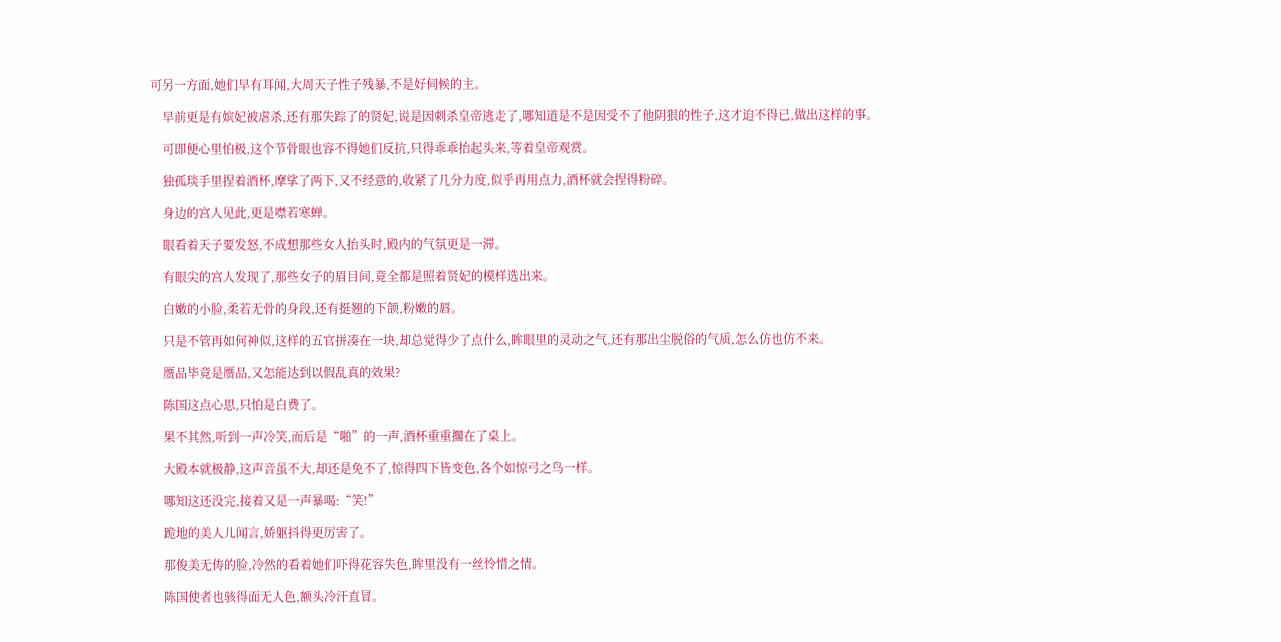可另一方面,她们早有耳闻,大周天子性子残暴,不是好伺候的主。

    早前更是有嫔妃被虐杀,还有那失踪了的贤妃,说是因刺杀皇帝逃走了,哪知道是不是因受不了他阴狠的性子,这才迫不得已,做出这样的事。

    可即便心里怕极,这个节骨眼也容不得她们反抗,只得乖乖抬起头来,等着皇帝观赏。

    独孤琰手里捏着酒杯,摩挲了两下,又不经意的,收紧了几分力度,似乎再用点力,酒杯就会捏得粉碎。

    身边的宫人见此,更是噤若寒蝉。

    眼看着天子要发怒,不成想那些女人抬头时,殿内的气氛更是一滞。

    有眼尖的宫人发现了,那些女子的眉目间,竟全都是照着贤妃的模样选出来。

    白嫩的小脸,柔若无骨的身段,还有挺翘的下颌,粉嫩的唇。

    只是不管再如何神似,这样的五官拼凑在一块,却总觉得少了点什么,眸眼里的灵动之气,还有那出尘脱俗的气质,怎么仿也仿不来。

    赝品毕竟是赝品,又怎能达到以假乱真的效果?

    陈国这点心思,只怕是白费了。

    果不其然,听到一声冷笑,而后是“啪”的一声,酒杯重重擱在了桌上。

    大殿本就极静,这声音虽不大,却还是免不了,惊得四下皆变色,各个如惊弓之鸟一样。

    哪知这还没完,接着又是一声暴喝:“笑!”

    跪地的美人儿闻言,娇躯抖得更厉害了。

    那俊美无俦的脸,冷然的看着她们吓得花容失色,眸里没有一丝怜惜之情。

    陈国使者也骇得面无人色,额头冷汗直冒。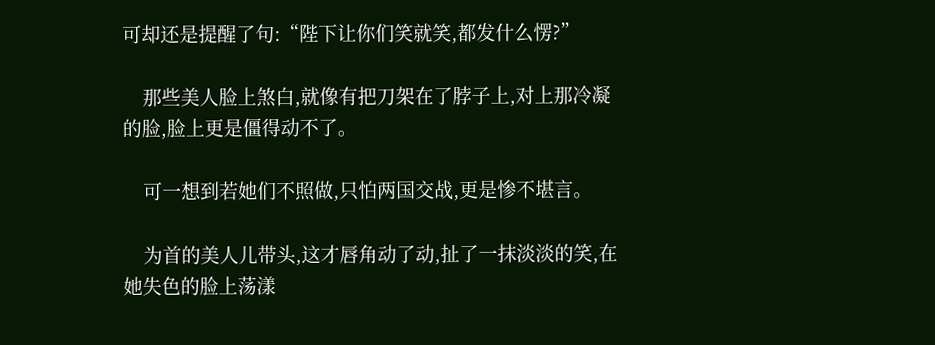可却还是提醒了句:“陛下让你们笑就笑,都发什么愣?”

    那些美人脸上煞白,就像有把刀架在了脖子上,对上那冷凝的脸,脸上更是僵得动不了。

    可一想到若她们不照做,只怕两国交战,更是惨不堪言。

    为首的美人儿带头,这才唇角动了动,扯了一抹淡淡的笑,在她失色的脸上荡漾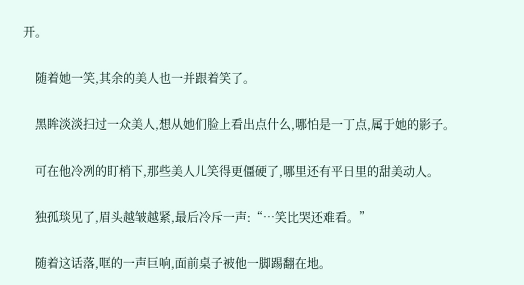开。

    随着她一笑,其余的美人也一并跟着笑了。

    黑眸淡淡扫过一众美人,想从她们脸上看出点什么,哪怕是一丁点,属于她的影子。

    可在他冷冽的盯梢下,那些美人儿笑得更僵硬了,哪里还有平日里的甜美动人。

    独孤琰见了,眉头越皱越紧,最后冷斥一声:“…笑比哭还难看。”

    随着这话落,哐的一声巨响,面前桌子被他一脚踢翻在地。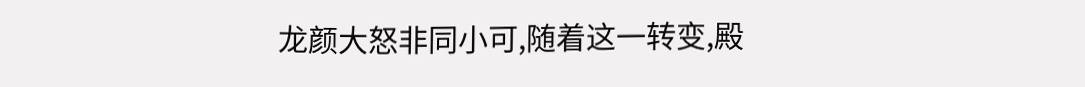龙颜大怒非同小可,随着这一转变,殿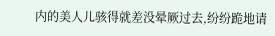内的美人儿骇得就差没晕厥过去,纷纷跪地请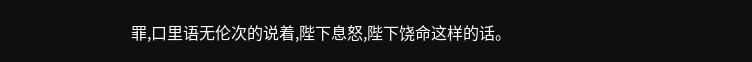罪,口里语无伦次的说着,陛下息怒,陛下饶命这样的话。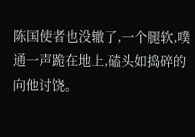陈国使者也没辙了,一个腿软,噗通一声跪在地上,磕头如捣碎的向他讨饶。